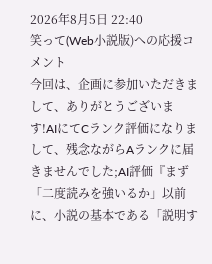2026年8月5日 22:40
笑って(Web小説版)への応援コメント
今回は、企画に参加いただきまして、ありがとうございます!AIにてCランク評価になりまして、残念ながらAランクに届きませんでした;AI評価『まず「二度読みを強いるか」以前に、小説の基本である「説明す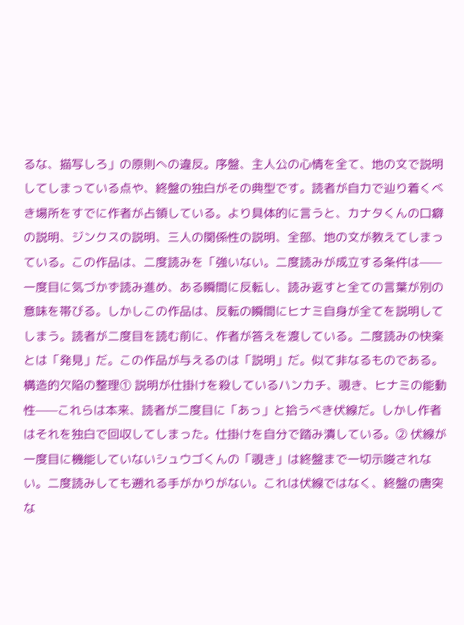るな、描写しろ」の原則への違反。序盤、主人公の心情を全て、地の文で説明してしまっている点や、終盤の独白がその典型です。読者が自力で辿り着くべき場所をすでに作者が占領している。より具体的に言うと、カナタくんの口癖の説明、ジンクスの説明、三人の関係性の説明、全部、地の文が教えてしまっている。この作品は、二度読みを「強いない。二度読みが成立する条件は——一度目に気づかず読み進め、ある瞬間に反転し、読み返すと全ての言葉が別の意味を帯びる。しかしこの作品は、反転の瞬間にヒナミ自身が全てを説明してしまう。読者が二度目を読む前に、作者が答えを渡している。二度読みの快楽とは「発見」だ。この作品が与えるのは「説明」だ。似て非なるものである。構造的欠陥の整理① 説明が仕掛けを殺しているハンカチ、覗き、ヒナミの能動性——これらは本来、読者が二度目に「あっ」と拾うべき伏線だ。しかし作者はそれを独白で回収してしまった。仕掛けを自分で踏み潰している。② 伏線が一度目に機能していないシュウゴくんの「覗き」は終盤まで一切示唆されない。二度読みしても遡れる手がかりがない。これは伏線ではなく、終盤の唐突な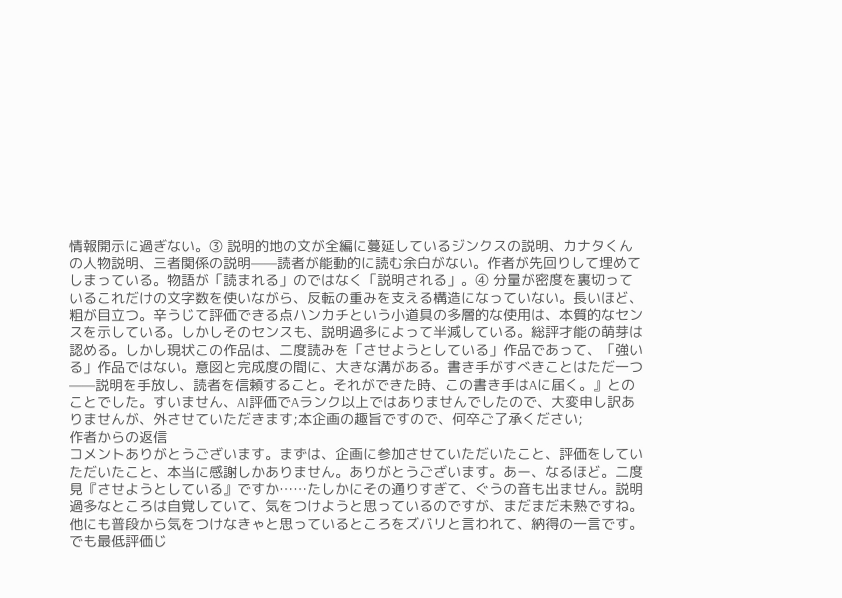情報開示に過ぎない。③ 説明的地の文が全編に蔓延しているジンクスの説明、カナタくんの人物説明、三者関係の説明——読者が能動的に読む余白がない。作者が先回りして埋めてしまっている。物語が「読まれる」のではなく「説明される」。④ 分量が密度を裏切っているこれだけの文字数を使いながら、反転の重みを支える構造になっていない。長いほど、粗が目立つ。辛うじて評価できる点ハンカチという小道具の多層的な使用は、本質的なセンスを示している。しかしそのセンスも、説明過多によって半減している。総評才能の萌芽は認める。しかし現状この作品は、二度読みを「させようとしている」作品であって、「強いる」作品ではない。意図と完成度の間に、大きな溝がある。書き手がすべきことはただ一つ——説明を手放し、読者を信頼すること。それができた時、この書き手はAに届く。』とのことでした。すいません、AI評価でAランク以上ではありませんでしたので、大変申し訳ありませんが、外させていただきます;本企画の趣旨ですので、何卒ご了承ください;
作者からの返信
コメントありがとうございます。まずは、企画に参加させていただいたこと、評価をしていただいたこと、本当に感謝しかありません。ありがとうございます。あー、なるほど。二度見『させようとしている』ですか……たしかにその通りすぎて、ぐうの音も出ません。説明過多なところは自覚していて、気をつけようと思っているのですが、まだまだ未熟ですね。他にも普段から気をつけなきゃと思っているところをズバリと言われて、納得の一言です。でも最低評価じ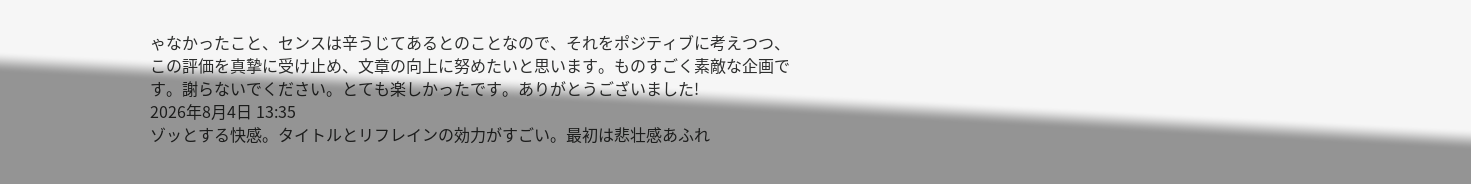ゃなかったこと、センスは辛うじてあるとのことなので、それをポジティブに考えつつ、この評価を真摯に受け止め、文章の向上に努めたいと思います。ものすごく素敵な企画です。謝らないでください。とても楽しかったです。ありがとうございました!
2026年8月4日 13:35
ゾッとする快感。タイトルとリフレインの効力がすごい。最初は悲壮感あふれ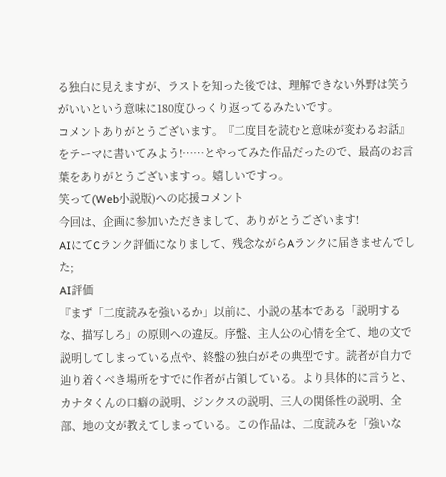る独白に見えますが、ラストを知った後では、理解できない外野は笑うがいいという意味に180度ひっくり返ってるみたいです。
コメントありがとうございます。『二度目を読むと意味が変わるお話』をテーマに書いてみよう!……とやってみた作品だったので、最高のお言葉をありがとうございますっ。嬉しいですっ。
笑って(Web小説版)への応援コメント
今回は、企画に参加いただきまして、ありがとうございます!
AIにてCランク評価になりまして、残念ながらAランクに届きませんでした;
AI評価
『まず「二度読みを強いるか」以前に、小説の基本である「説明するな、描写しろ」の原則への違反。序盤、主人公の心情を全て、地の文で説明してしまっている点や、終盤の独白がその典型です。読者が自力で辿り着くべき場所をすでに作者が占領している。より具体的に言うと、カナタくんの口癖の説明、ジンクスの説明、三人の関係性の説明、全部、地の文が教えてしまっている。この作品は、二度読みを「強いな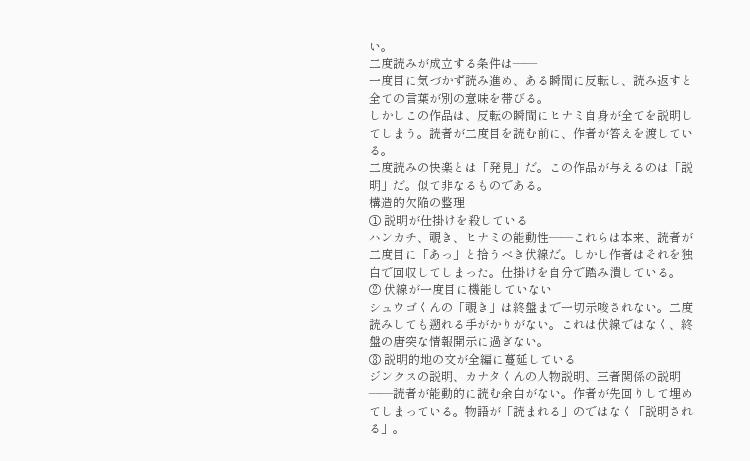い。
二度読みが成立する条件は——
一度目に気づかず読み進め、ある瞬間に反転し、読み返すと全ての言葉が別の意味を帯びる。
しかしこの作品は、反転の瞬間にヒナミ自身が全てを説明してしまう。読者が二度目を読む前に、作者が答えを渡している。
二度読みの快楽とは「発見」だ。この作品が与えるのは「説明」だ。似て非なるものである。
構造的欠陥の整理
① 説明が仕掛けを殺している
ハンカチ、覗き、ヒナミの能動性——これらは本来、読者が二度目に「あっ」と拾うべき伏線だ。しかし作者はそれを独白で回収してしまった。仕掛けを自分で踏み潰している。
② 伏線が一度目に機能していない
シュウゴくんの「覗き」は終盤まで一切示唆されない。二度読みしても遡れる手がかりがない。これは伏線ではなく、終盤の唐突な情報開示に過ぎない。
③ 説明的地の文が全編に蔓延している
ジンクスの説明、カナタくんの人物説明、三者関係の説明——読者が能動的に読む余白がない。作者が先回りして埋めてしまっている。物語が「読まれる」のではなく「説明される」。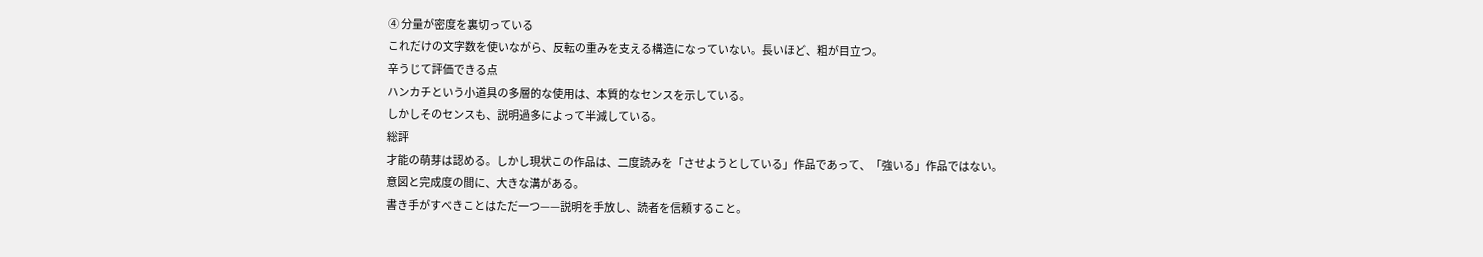④ 分量が密度を裏切っている
これだけの文字数を使いながら、反転の重みを支える構造になっていない。長いほど、粗が目立つ。
辛うじて評価できる点
ハンカチという小道具の多層的な使用は、本質的なセンスを示している。
しかしそのセンスも、説明過多によって半減している。
総評
才能の萌芽は認める。しかし現状この作品は、二度読みを「させようとしている」作品であって、「強いる」作品ではない。
意図と完成度の間に、大きな溝がある。
書き手がすべきことはただ一つ——説明を手放し、読者を信頼すること。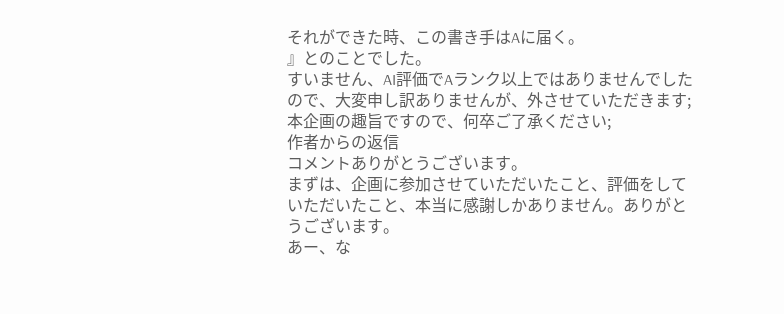それができた時、この書き手はAに届く。
』とのことでした。
すいません、AI評価でAランク以上ではありませんでしたので、大変申し訳ありませんが、外させていただきます;
本企画の趣旨ですので、何卒ご了承ください;
作者からの返信
コメントありがとうございます。
まずは、企画に参加させていただいたこと、評価をしていただいたこと、本当に感謝しかありません。ありがとうございます。
あー、な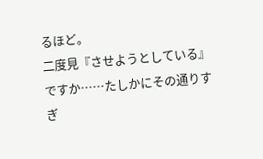るほど。
二度見『させようとしている』ですか……たしかにその通りすぎ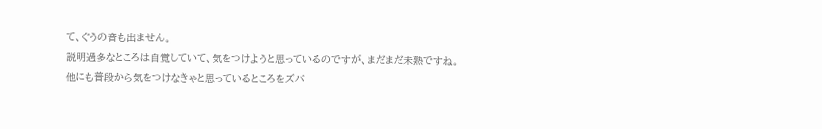て、ぐうの音も出ません。
説明過多なところは自覚していて、気をつけようと思っているのですが、まだまだ未熟ですね。
他にも普段から気をつけなきゃと思っているところをズバ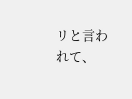リと言われて、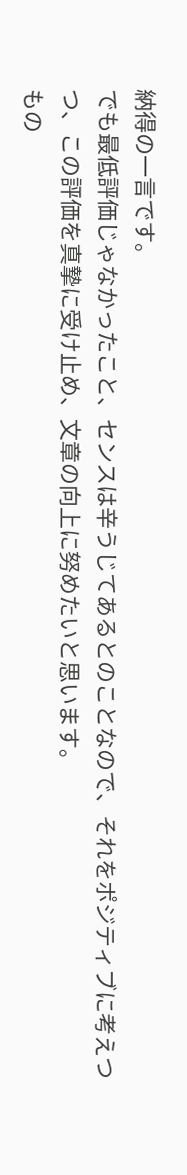納得の一言です。
でも最低評価じゃなかったこと、センスは辛うじてあるとのことなので、それをポジティブに考えつつ、この評価を真摯に受け止め、文章の向上に努めたいと思います。
もの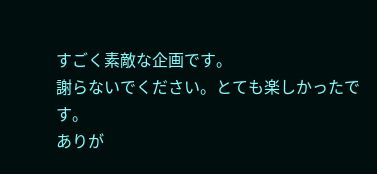すごく素敵な企画です。
謝らないでください。とても楽しかったです。
ありが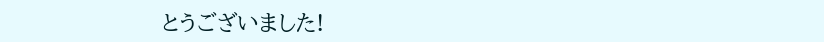とうございました!